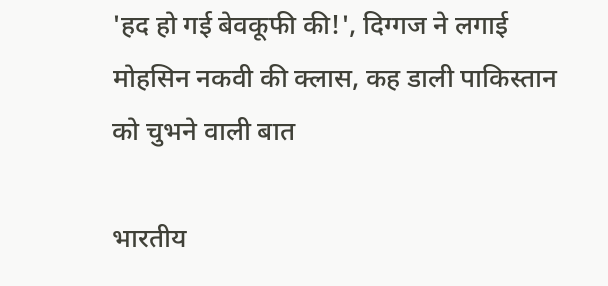'हद हो गई बेवकूफी की!', दिग्गज ने लगाई मोहसिन नकवी की क्लास, कह डाली पाकिस्तान को चुभने वाली बात

भारतीय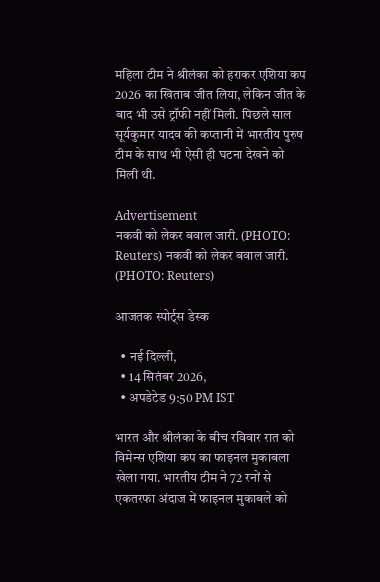महिला टीम ने श्रीलंका को हराकर एशिया कप 2026 का खिताब जीत लिया, लेकिन जीत के बाद भी उसे ट्रॉफी नहीं मिली. पिछले साल सूर्यकुमार यादव की कप्तानी में भारतीय पुरुष टीम के साथ भी ऐसी ही घटना देखने को मिली थी.

Advertisement
नकवी को लेकर बवाल जारी. (PHOTO: Reuters) नकवी को लेकर बवाल जारी. (PHOTO: Reuters)

आजतक स्पोर्ट्स डेस्क

  • नई दिल्ली,
  • 14 सितंबर 2026,
  • अपडेटेड 9:50 PM IST

भारत और श्रीलंका के बीच रविवार रात को विमेन्स एशिया कप का फाइनल मुकाबला खेला गया. भारतीय टीम ने 72 रनों से एकतरफा अंदाज में फाइनल मुकाबले को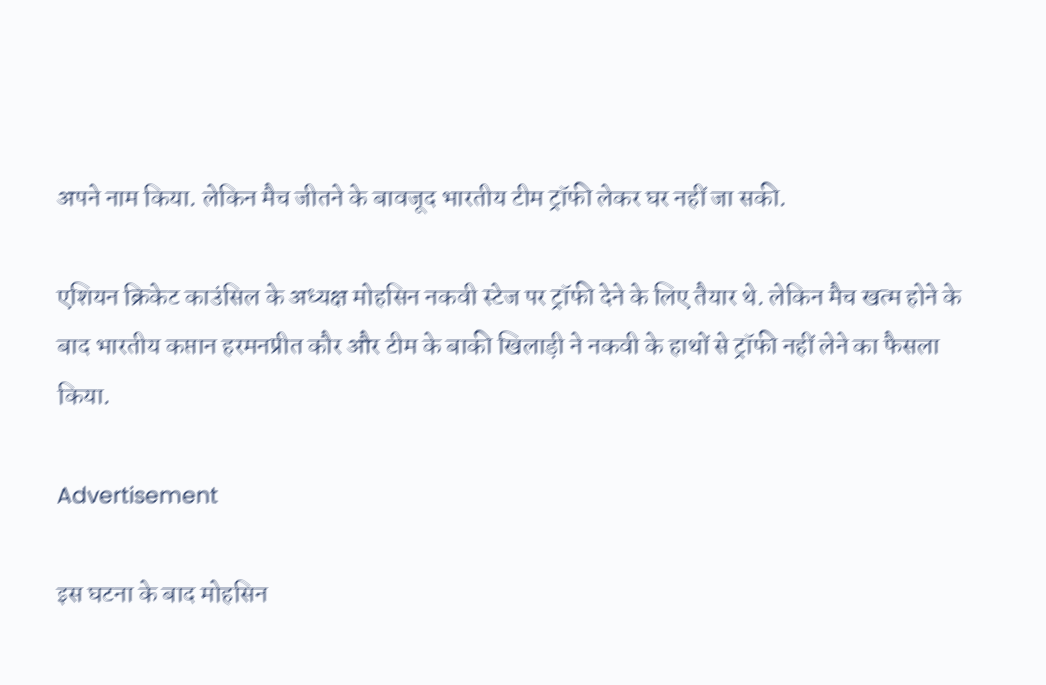अपने नाम किया. लेकिन मैच जीतने के बावजूद भारतीय टीम ट्रॉफी लेकर घर नहीं जा सकी.

एशियन क्रिकेट काउंसिल के अध्यक्ष मोहसिन नकवी स्टेज पर ट्रॉफी देने के लिए तैयार थे. लेकिन मैच खत्म होने के बाद भारतीय कप्तान हरमनप्रीत कौर और टीम के बाकी खिलाड़ी ने नकवी के हाथों से ट्रॉफी नहीं लेने का फैसला किया.

Advertisement

इस घटना के बाद मोहसिन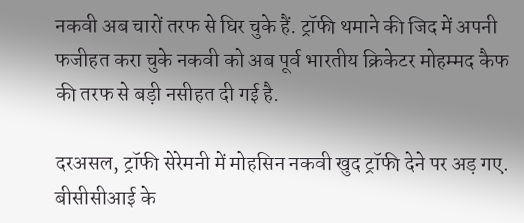नकवी अब चारों तरफ से घिर चुके हैं. ट्रॉफी थमाने की जिद में अपनी फजीहत करा चुके नकवी को अब पूर्व भारतीय क्रिकेटर मोहम्मद कैफ की तरफ से बड़ी नसीहत दी गई है.

दरअसल, ट्रॉफी सेरेमनी में मोहसिन नकवी खुद ट्रॉफी देने पर अड़ गए. बीसीसीआई के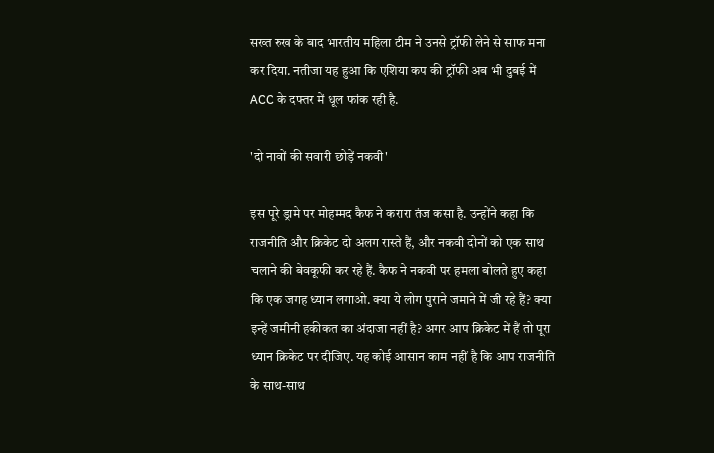सख्त रुख के बाद भारतीय महिला टीम ने उनसे ट्रॉफी लेने से साफ मना कर दिया. नतीजा यह हुआ कि एशिया कप की ट्रॉफी अब भी दुबई में ACC के दफ्तर में धूल फांक रही है.

'दो नावों की सवारी छोड़ें नकवी'

इस पूरे ड्रामे पर मोहम्मद कैफ ने करारा तंज कसा है. उन्होंने कहा कि राजनीति और क्रिकेट दो अलग रास्ते हैं, और नकवी दोनों को एक साथ चलाने की बेवकूफी कर रहे हैं. कैफ ने नकवी पर हमला बोलते हुए कहा कि एक जगह ध्यान लगाओ. क्या ये लोग पुराने जमाने में जी रहे हैं? क्या इन्हें जमीनी हकीकत का अंदाजा नहीं है? अगर आप क्रिकेट में हैं तो पूरा ध्यान क्रिकेट पर दीजिए. यह कोई आसान काम नहीं है कि आप राजनीति के साथ-साथ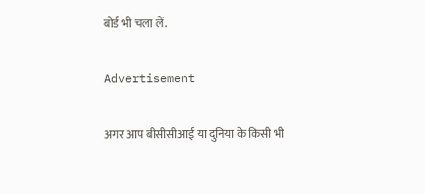बोर्ड भी चला लें.

Advertisement

अगर आप बीसीसीआई या दुनिया के किसी भी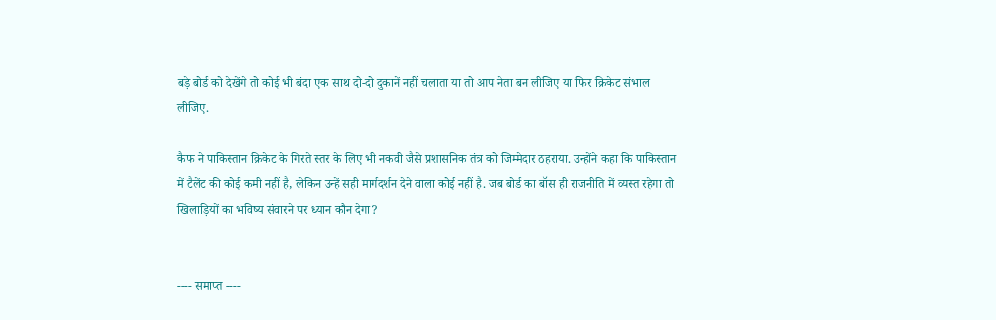बड़े बोर्ड को देखेंगे तो कोई भी बंदा एक साथ दो-दो दुकानें नहीं चलाता या तो आप नेता बन लीजिए या फिर क्रिकेट संभाल लीजिए.

कैफ ने पाकिस्तान क्रिकेट के गिरते स्तर के लिए भी नकवी जैसे प्रशासनिक तंत्र को जिम्मेदार ठहराया. उन्होंने कहा कि पाकिस्तान में टैलेंट की कोई कमी नहीं है, लेकिन उन्हें सही मार्गदर्शन देने वाला कोई नहीं है. जब बोर्ड का बॉस ही राजनीति में व्यस्त रहेगा तो खिलाड़ियों का भविष्य संवारने पर ध्यान कौन देगा?


---- समाप्त ----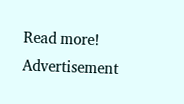Read more!
Advertisement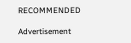RECOMMENDED

Advertisement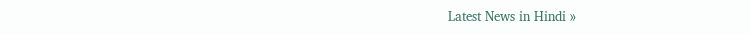Latest News in Hindi »